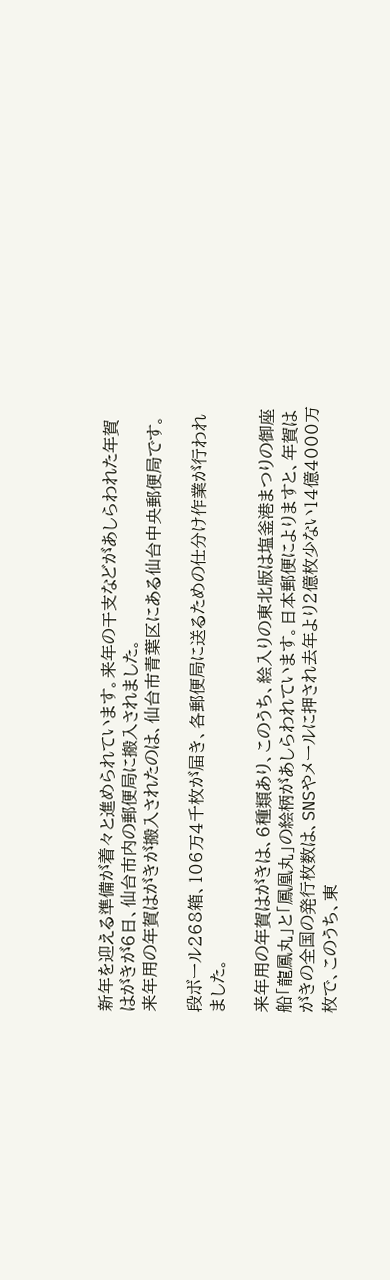新年を迎える準備が着々と進められています。来年の干支などがあしらわれた年賀はがきが6日、仙台市内の郵便局に搬入されました。
来年用の年賀はがきが搬入されたのは、仙台市青葉区にある仙台中央郵便局です。

段ボール268箱、106万4千枚が届き、各郵便局に送るための仕分け作業が行われました。

来年用の年賀はがきは、6種類あり、このうち、絵入りの東北版は塩釜港まつりの御座船「龍鳳丸」と「鳳凰丸」の絵柄があしらわれています。日本郵便によりますと、年賀はがきの全国の発行枚数は、SNSやメールに押され去年より2億枚少ない14億4000万枚で、このうち、東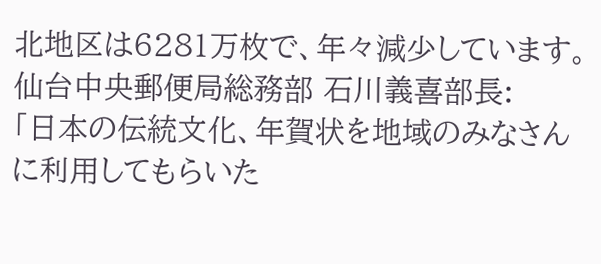北地区は6281万枚で、年々減少しています。
仙台中央郵便局総務部 石川義喜部長:
「日本の伝統文化、年賀状を地域のみなさんに利用してもらいた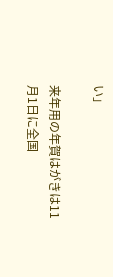い」

来年用の年賀はがきは11月1日に全国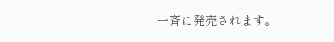一斉に発売されます。